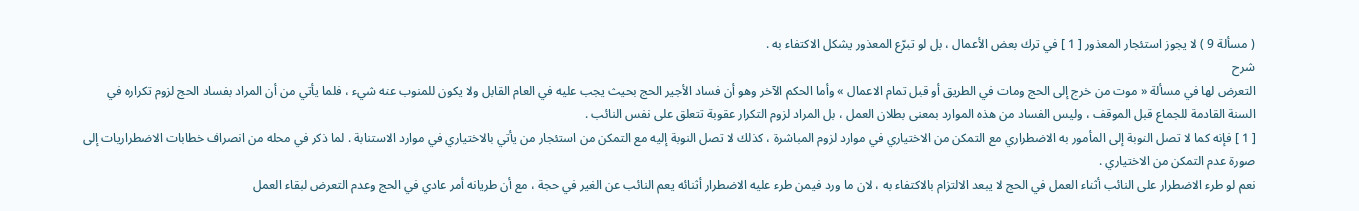( مسألة 9 ) لا يجوز استئجار المعذور [ 1 ] في ترك بعض الأعمال ، بل لو تبرّع المعذور يشكل الاكتفاء به .
شرح
التعرض لها في مسألة « موت من خرج إلى الحج ومات في الطريق أو قبل تمام الاعمال » وأما الحكم الآخر وهو أن فساد الأجير الحج بحيث يجب عليه في العام القابل ولا يكون للمنوب عنه شيء ، فلما يأتي من أن المراد بفساد الحج لزوم تكراره في السنة القادمة للجماع قبل الموقف ، وليس الفساد من هذه الموارد بمعنى بطلان العمل ، بل المراد لزوم التكرار عقوبة تتعلق على نفس النائب .
[ 1 ] فإنه كما لا تصل النوبة إلى المأمور به الاضطراري مع التمكن من الاختياري في موارد لزوم المباشرة ، كذلك لا تصل النوبة إليه مع التمكن من استئجار من يأتي بالاختياري في موارد الاستنابة . لما ذكر في محله من انصراف خطابات الاضطراريات إلى صورة عدم التمكن من الاختياري .
نعم لو طرء الاضطرار على النائب أثناء العمل في الحج لا يبعد الالتزام بالاكتفاء به ، لان ما ورد فيمن طرء عليه الاضطرار أثنائه يعم النائب عن الغير في حجة ، مع أن طريانه أمر عادي في الحج وعدم التعرض لبقاء العمل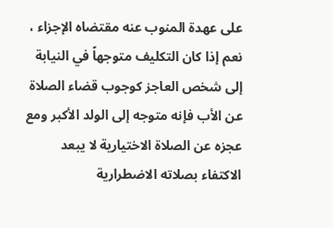على عهدة المنوب عنه مقتضاه الإجزاء ، نعم إذا كان التكليف متوجهاً في النيابة إلى شخص العاجز كوجوب قضاء الصلاة عن الأب فإنه متوجه إلى الولد الأكبر ومع عجزه عن الصلاة الاختيارية لا يبعد الاكتفاء بصلاته الاضطرارية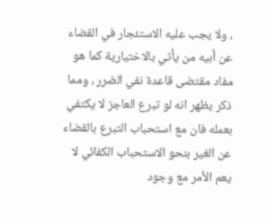، ولا يجب عليه الاستئجار في القضاء عن أبيه من يأتي بالاختيارية كما هو مفاد مقتضى قاعدة نفي الضرر ، ومما ذكر يظهر انه لو تبرع العاجز لا يكتفي بعمله فان مع استحباب التبرع بالقضاء عن الغير بنحو الاستحباب الكفائي لا يعم الأمر مع وجود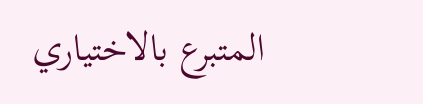المتبرع بالاختياري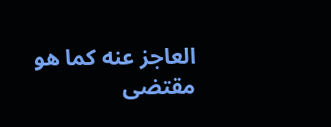العاجز عنه كما هو مقتضى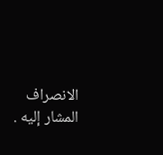الانصراف المشار إليه .